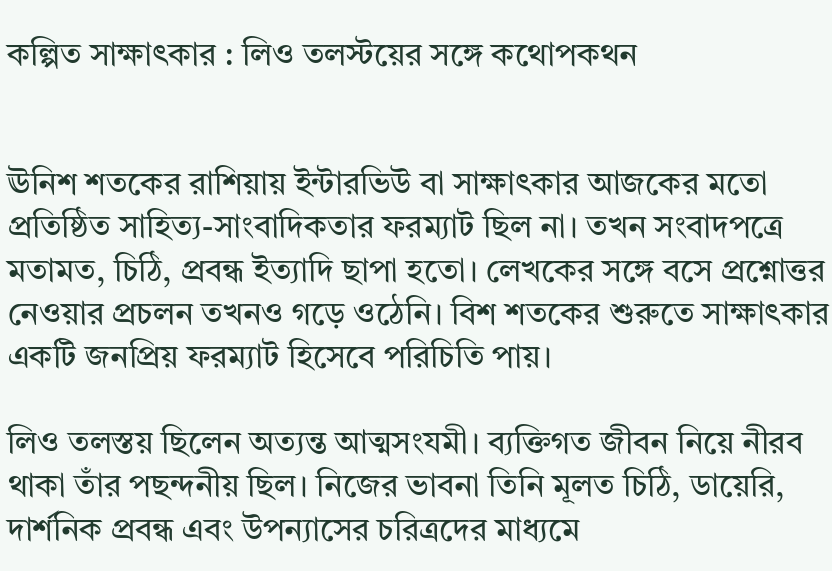কল্পিত সাক্ষাৎকার : লিও তলস্টয়ের সঙ্গে কথোপকথন


ঊনিশ শতকের রাশিয়ায় ইন্টারভিউ বা সাক্ষাৎকার আজকের মতো প্রতিষ্ঠিত সাহিত্য-সাংবাদিকতার ফরম্যাট ছিল না। তখন সংবাদপত্রে মতামত, চিঠি, প্রবন্ধ ইত্যাদি ছাপা হতো। লেখকের সঙ্গে বসে প্রশ্নোত্তর নেওয়ার প্রচলন তখনও গড়ে ওঠেনি। বিশ শতকের শুরুতে সাক্ষাৎকার একটি জনপ্রিয় ফরম্যাট হিসেবে পরিচিতি পায়।

লিও তলস্তয় ছিলেন অত্যন্ত আত্মসংযমী। ব্যক্তিগত জীবন নিয়ে নীরব থাকা তাঁর পছন্দনীয় ছিল। নিজের ভাবনা তিনি মূলত চিঠি, ডায়েরি, দার্শনিক প্রবন্ধ এবং উপন্যাসের চরিত্রদের মাধ্যমে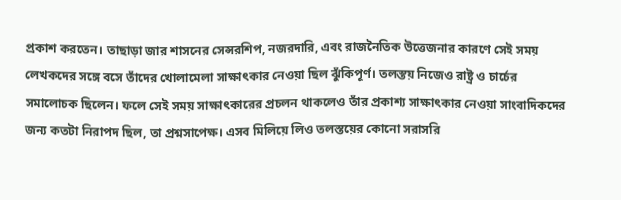প্রকাশ করতেন। তাছাড়া জার শাসনের সেন্সরশিপ, নজরদারি, এবং রাজনৈতিক উত্তেজনার কারণে সেই সময় লেখকদের সঙ্গে বসে তাঁদের খোলামেলা সাক্ষাৎকার নেওয়া ছিল ঝুঁকিপূর্ণ। তলস্তয় নিজেও রাষ্ট্র ও চার্চের সমালোচক ছিলেন। ফলে সেই সময় সাক্ষাৎকারের প্রচলন থাকলেও তাঁর প্রকাশ্য সাক্ষাৎকার নেওয়া সাংবাদিকদের জন্য কতটা নিরাপদ ছিল, তা প্রশ্নসাপেক্ষ। এসব মিলিয়ে লিও তলস্তয়ের কোনো সরাসরি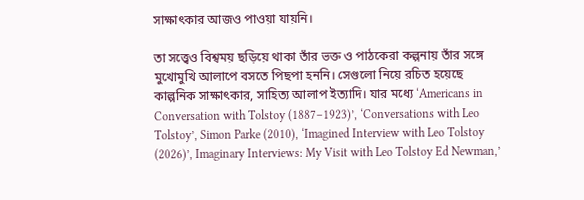সাক্ষাৎকার আজও পাওয়া যায়নি।

তা সত্ত্বেও বিশ্বময় ছড়িয়ে থাকা তাঁর ভক্ত ও পাঠকেরা কল্পনায় তাঁর সঙ্গে মুখোমুখি আলাপে বসতে পিছপা হননি। সেগুলো নিয়ে রচিত হয়েছে কাল্পনিক সাক্ষাৎকার, সাহিত্য আলাপ ইত্যাদি। যার মধ্যে ‘Americans in Conversation with Tolstoy (1887–1923)’, ‘Conversations with Leo Tolstoy’, Simon Parke (2010), ‘Imagined Interview with Leo Tolstoy (2026)’, Imaginary Interviews: My Visit with Leo Tolstoy Ed Newman,’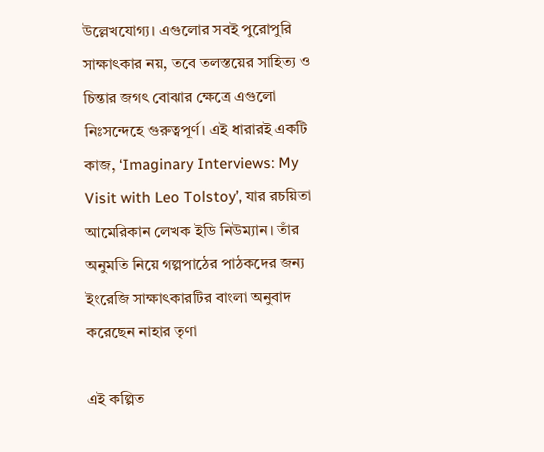উল্লেখযোগ্য। এগুলোর সবই পুরোপুরি সাক্ষাৎকার নয়, তবে তলস্তয়ের সাহিত্য ও চিন্তার জগৎ বোঝার ক্ষেত্রে এগুলো নিঃসন্দেহে গুরুত্বপূর্ণ। এই ধারারই একটি কাজ, ‘Imaginary Interviews: My Visit with Leo Tolstoy’, যার রচয়িতা আমেরিকান লেখক ইডি নিউম্যান। তাঁর অনুমতি নিয়ে গল্পপাঠের পাঠকদের জন্য ইংরেজি সাক্ষাৎকারটির বাংলা অনুবাদ করেছেন নাহার তৃণা

এই কল্পিত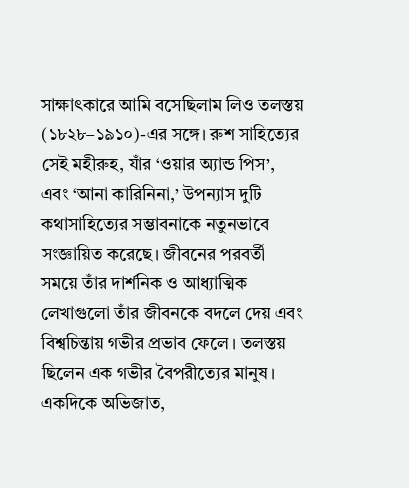সাক্ষাৎকারে আমি বসেছিলাম লিও তলস্তয় (১৮২৮–১৯১০)-এর সঙ্গে। রুশ সাহিত্যের সেই মহীরুহ, যাঁর ‘ওয়ার অ্যান্ড পিস’, এবং ‘আনা কারিনিনা,’ উপন্যাস দুটি কথাসাহিত্যের সম্ভাবনাকে নতুনভাবে সংজ্ঞায়িত করেছে। জীবনের পরবর্তী সময়ে তাঁর দার্শনিক ও আধ্যাত্মিক লেখাগুলো তাঁর জীবনকে বদলে দেয় এবং বিশ্বচিন্তায় গভীর প্রভাব ফেলে। তলস্তয় ছিলেন এক গভীর বৈপরীত্যের মানুষ। একদিকে অভিজাত,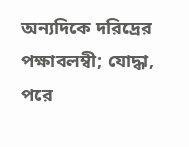অন্যদিকে দরিদ্রের পক্ষাবলম্বী; যোদ্ধা, পরে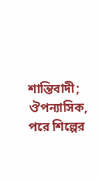শান্তিবাদী; ঔপন্যাসিক, পরে শিল্পের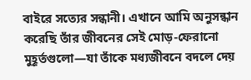বাইরে সত্যের সন্ধানী। এখানে আমি অনুসন্ধান করেছি তাঁর জীবনের সেই মোড়-ফেরানো মুহূর্তগুলো—যা তাঁকে মধ্যজীবনে বদলে দেয়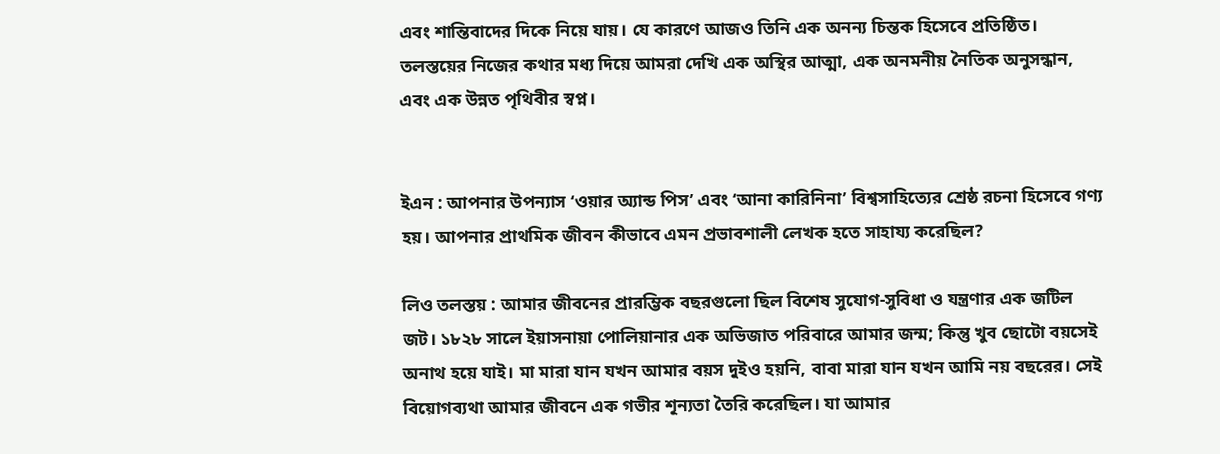এবং শান্তিবাদের দিকে নিয়ে যায়। যে কারণে আজও তিনি এক অনন্য চিন্তক হিসেবে প্রতিষ্ঠিত। তলস্তয়ের নিজের কথার মধ্য দিয়ে আমরা দেখি এক অস্থির আত্মা, এক অনমনীয় নৈতিক অনুসন্ধান, এবং এক উন্নত পৃথিবীর স্বপ্ন।


ইএন : আপনার উপন্যাস ‘ওয়ার অ্যান্ড পিস’ এবং ‘আনা কারিনিনা’ বিশ্বসাহিত্যের শ্রেষ্ঠ রচনা হিসেবে গণ্য হয়। আপনার প্রাথমিক জীবন কীভাবে এমন প্রভাবশালী লেখক হতে সাহায্য করেছিল?

লিও তলস্তয় : আমার জীবনের প্রারম্ভিক বছরগুলো ছিল বিশেষ সুযোগ-সুবিধা ও যন্ত্রণার এক জটিল জট। ১৮২৮ সালে ইয়াসনায়া পোলিয়ানার এক অভিজাত পরিবারে আমার জন্ম; কিন্তু খুব ছোটো বয়সেই অনাথ হয়ে যাই। মা মারা যান যখন আমার বয়স দুইও হয়নি, বাবা মারা যান যখন আমি নয় বছরের। সেই বিয়োগব্যথা আমার জীবনে এক গভীর শূন্যতা তৈরি করেছিল। যা আমার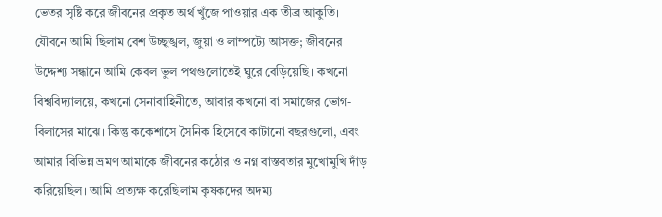ভেতর সৃষ্টি করে জীবনের প্রকৃত অর্থ খুঁজে পাওয়ার এক তীব্র আকুতি। যৌবনে আমি ছিলাম বেশ উচ্ছৃঙ্খল, জুয়া ও লাম্পট্যে আসক্ত; জীবনের উদ্দেশ্য সন্ধানে আমি কেবল ভুল পথগুলোতেই ঘুরে বেড়িয়েছি। কখনো বিশ্ববিদ্যালয়ে, কখনো সেনাবাহিনীতে, আবার কখনো বা সমাজের ভোগ-বিলাসের মাঝে। কিন্তু ককেশাসে সৈনিক হিসেবে কাটানো বছরগুলো, এবং আমার বিভিন্ন ভ্রমণ আমাকে জীবনের কঠোর ও নগ্ন বাস্তবতার মুখোমুখি দাঁড় করিয়েছিল। আমি প্রত্যক্ষ করেছিলাম কৃষকদের অদম্য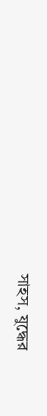সাহস, যুদ্ধের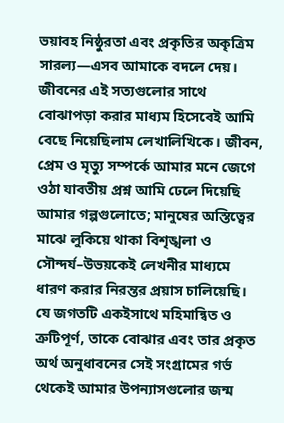ভয়াবহ নিষ্ঠুরতা এবং প্রকৃতির অকৃত্রিম সারল্য—এসব আমাকে বদলে দেয়। জীবনের এই সত্যগুলোর সাথে বোঝাপড়া করার মাধ্যম হিসেবেই আমি বেছে নিয়েছিলাম লেখালিখিকে। জীবন, প্রেম ও মৃত্যু সম্পর্কে আমার মনে জেগে ওঠা যাবতীয় প্রশ্ন আমি ঢেলে দিয়েছি আমার গল্পগুলোতে; মানুষের অস্তিত্বের মাঝে লুকিয়ে থাকা বিশৃঙ্খলা ও সৌন্দর্য–উভয়কেই লেখনীর মাধ্যমে ধারণ করার নিরন্তর প্রয়াস চালিয়েছি। যে জগতটি একইসাথে মহিমান্বিত ও ত্রুটিপূর্ণ, তাকে বোঝার এবং তার প্রকৃত অর্থ অনুধাবনের সেই সংগ্রামের গর্ভ থেকেই আমার উপন্যাসগুলোর জন্ম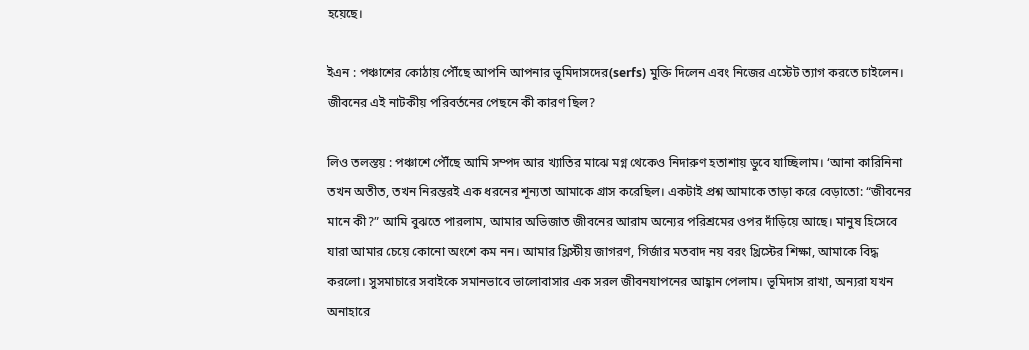হয়েছে।

ইএন : পঞ্চাশের কোঠায় পৌঁছে আপনি আপনার ভূমিদাসদের(serfs) মুক্তি দিলেন এবং নিজের এস্টেট ত্যাগ করতে চাইলেন। জীবনের এই নাটকীয় পরিবর্তনের পেছনে কী কারণ ছিল?

লিও তলস্তয় : পঞ্চাশে পৌঁছে আমি সম্পদ আর খ্যাতির মাঝে মগ্ন থেকেও নিদারুণ হতাশায় ডুবে যাচ্ছিলাম। ‘আনা কারিনিনা তখন অতীত, তখন নিরন্তরই এক ধরনের শূন্যতা আমাকে গ্রাস করেছিল। একটাই প্রশ্ন আমাকে তাড়া করে বেড়াতো: “জীবনের মানে কী?” আমি বুঝতে পারলাম, আমার অভিজাত জীবনের আরাম অন্যের পরিশ্রমের ওপর দাঁড়িয়ে আছে। মানুষ হিসেবে যারা আমার চেয়ে কোনো অংশে কম নন। আমার খ্রিস্টীয় জাগরণ, গির্জার মতবাদ নয় বরং খ্রিস্টের শিক্ষা, আমাকে বিদ্ধ করলো। সুসমাচারে সবাইকে সমানভাবে ভালোবাসার এক সরল জীবনযাপনের আহ্বান পেলাম। ভূমিদাস রাখা, অন্যরা যখন অনাহারে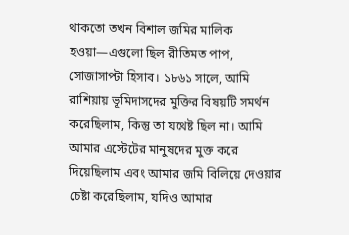থাকতো তখন বিশাল জমির মালিক হওয়া—এগুলো ছিল রীতিমত পাপ, সোজাসাপ্টা হিসাব। ১৮৬১ সালে, আমি রাশিয়ায় ভূমিদাসদের মুক্তির বিষয়টি সমর্থন করেছিলাম, কিন্তু তা যথেষ্ট ছিল না। আমি আমার এস্টেটের মানুষদের মুক্ত করে দিয়েছিলাম এবং আমার জমি বিলিয়ে দেওয়ার চেষ্টা করেছিলাম, যদিও আমার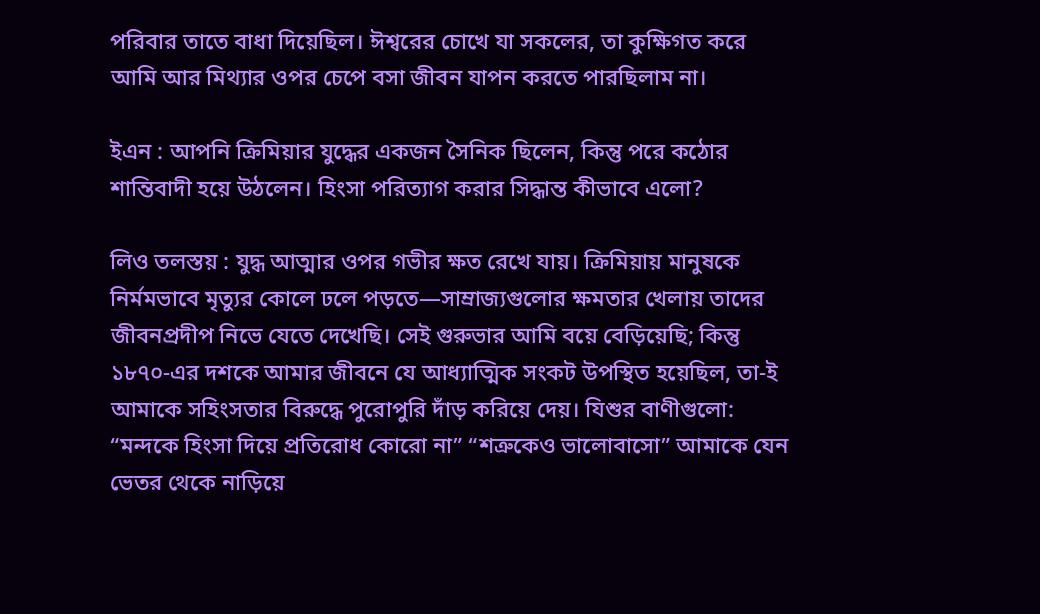পরিবার তাতে বাধা দিয়েছিল। ঈশ্বরের চোখে যা সকলের, তা কুক্ষিগত করে আমি আর মিথ্যার ওপর চেপে বসা জীবন যাপন করতে পারছিলাম না।

ইএন : আপনি ক্রিমিয়ার যুদ্ধের একজন সৈনিক ছিলেন, কিন্তু পরে কঠোর শান্তিবাদী হয়ে উঠলেন। হিংসা পরিত্যাগ করার সিদ্ধান্ত কীভাবে এলো?

লিও তলস্তয় : যুদ্ধ আত্মার ওপর গভীর ক্ষত রেখে যায়। ক্রিমিয়ায় মানুষকে নির্মমভাবে মৃত্যুর কোলে ঢলে পড়তে—সাম্রাজ্যগুলোর ক্ষমতার খেলায় তাদের জীবনপ্রদীপ নিভে যেতে দেখেছি। সেই গুরুভার আমি বয়ে বেড়িয়েছি; কিন্তু ১৮৭০-এর দশকে আমার জীবনে যে আধ্যাত্মিক সংকট উপস্থিত হয়েছিল, তা-ই আমাকে সহিংসতার বিরুদ্ধে পুরোপুরি দাঁড় করিয়ে দেয়। যিশুর বাণীগুলো: “মন্দকে হিংসা দিয়ে প্রতিরোধ কোরো না” “শত্রুকেও ভালোবাসো” আমাকে যেন ভেতর থেকে নাড়িয়ে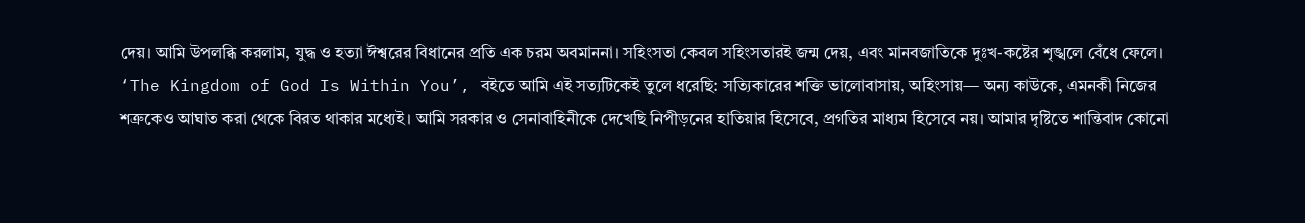দেয়। আমি উপলব্ধি করলাম, যুদ্ধ ও হত্যা ঈশ্বরের বিধানের প্রতি এক চরম অবমাননা। সহিংসতা কেবল সহিংসতারই জন্ম দেয়, এবং মানবজাতিকে দুঃখ-কষ্টের শৃঙ্খলে বেঁধে ফেলে। ‘The Kingdom of God Is Within You’, বইতে আমি এই সত্যটিকেই তুলে ধরেছি: সত্যিকারের শক্তি ভালোবাসায়, অহিংসায়— অন্য কাউকে, এমনকী নিজের শত্রুকেও আঘাত করা থেকে বিরত থাকার মধ্যেই। আমি সরকার ও সেনাবাহিনীকে দেখেছি নিপীড়নের হাতিয়ার হিসেবে, প্রগতির মাধ্যম হিসেবে নয়। আমার দৃষ্টিতে শান্তিবাদ কোনো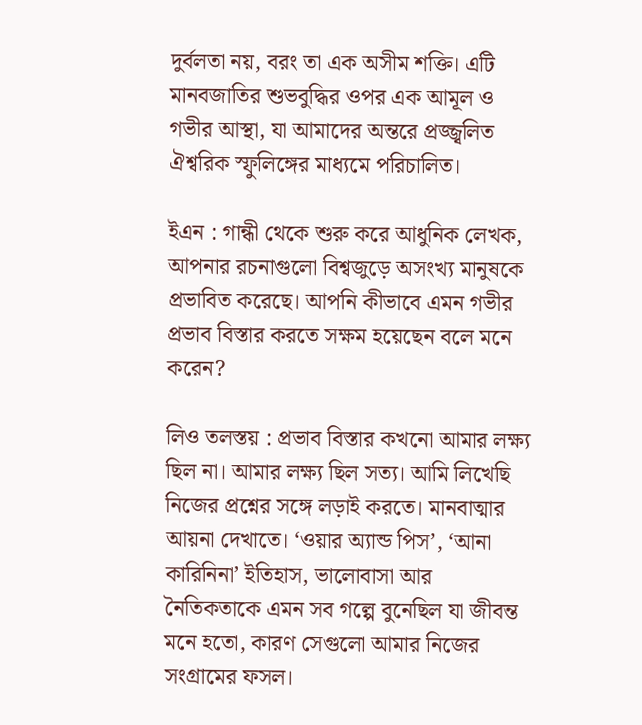দুর্বলতা নয়, বরং তা এক অসীম শক্তি। এটি মানবজাতির শুভবুদ্ধির ওপর এক আমূল ও গভীর আস্থা, যা আমাদের অন্তরে প্রজ্জ্বলিত ঐশ্বরিক স্ফুলিঙ্গের মাধ্যমে পরিচালিত।

ইএন : গান্ধী থেকে শুরু করে আধুনিক লেখক, আপনার রচনাগুলো বিশ্বজুড়ে অসংখ্য মানুষকে প্রভাবিত করেছে। আপনি কীভাবে এমন গভীর প্রভাব বিস্তার করতে সক্ষম হয়েছেন বলে মনে করেন?

লিও তলস্তয় : প্রভাব বিস্তার কখনো আমার লক্ষ্য ছিল না। আমার লক্ষ্য ছিল সত্য। আমি লিখেছি নিজের প্রশ্নের সঙ্গে লড়াই করতে। মানবাত্মার আয়না দেখাতে। ‘ওয়ার অ্যান্ড পিস’, ‘আনা কারিনিনা’ ইতিহাস, ভালোবাসা আর নৈতিকতাকে এমন সব গল্পে বুনেছিল যা জীবন্ত মনে হতো, কারণ সেগুলো আমার নিজের সংগ্রামের ফসল।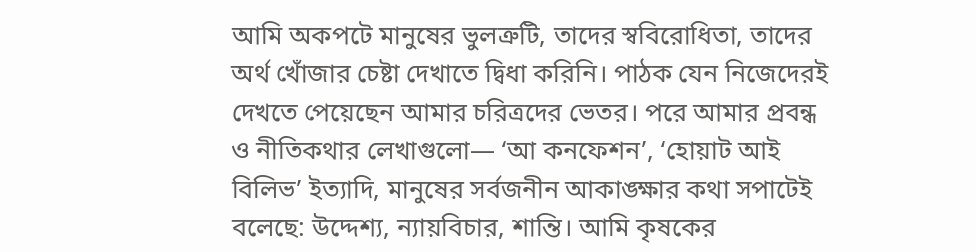আমি অকপটে মানুষের ভুলত্রুটি, তাদের স্ববিরোধিতা, তাদের অর্থ খোঁজার চেষ্টা দেখাতে দ্বিধা করিনি। পাঠক যেন নিজেদেরই দেখতে পেয়েছেন আমার চরিত্রদের ভেতর। পরে আমার প্রবন্ধ ও নীতিকথার লেখাগুলো— ‘আ কনফেশন’, ‘হোয়াট আই বিলিভ’ ইত্যাদি, মানুষের সর্বজনীন আকাঙ্ক্ষার কথা সপাটেই বলেছে: উদ্দেশ্য, ন্যায়বিচার, শান্তি। আমি কৃষকের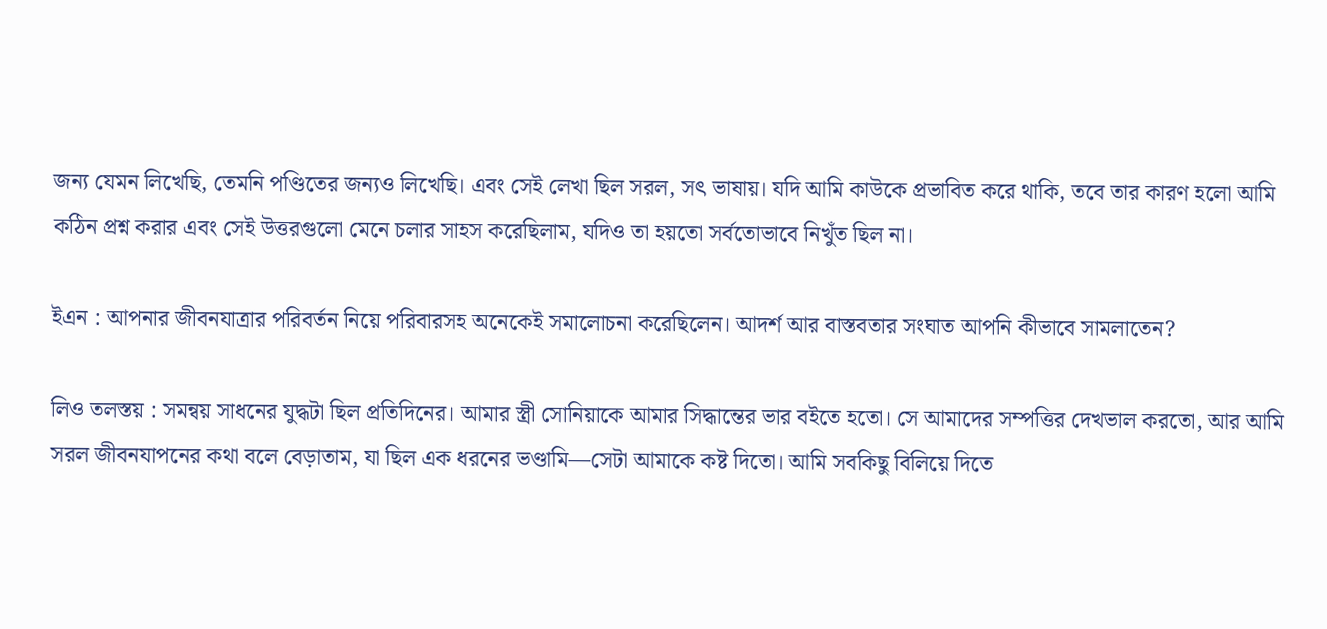জন্য যেমন লিখেছি, তেমনি পণ্ডিতের জন্যও লিখেছি। এবং সেই লেখা ছিল সরল, সৎ ভাষায়। যদি আমি কাউকে প্রভাবিত করে থাকি, তবে তার কারণ হলো আমি কঠিন প্রশ্ন করার এবং সেই উত্তরগুলো মেনে চলার সাহস করেছিলাম, যদিও তা হয়তো সর্বতোভাবে নিখুঁত ছিল না।

ইএন : আপনার জীবনযাত্রার পরিবর্তন নিয়ে পরিবারসহ অনেকেই সমালোচনা করেছিলেন। আদর্শ আর বাস্তবতার সংঘাত আপনি কীভাবে সামলাতেন?

লিও তলস্তয় : সমন্বয় সাধনের যুদ্ধটা ছিল প্রতিদিনের। আমার স্ত্রী সোনিয়াকে আমার সিদ্ধান্তের ভার বইতে হতো। সে আমাদের সম্পত্তির দেখভাল করতো, আর আমি সরল জীবনযাপনের কথা বলে বেড়াতাম, যা ছিল এক ধরনের ভণ্ডামি—সেটা আমাকে কষ্ট দিতো। আমি সবকিছু বিলিয়ে দিতে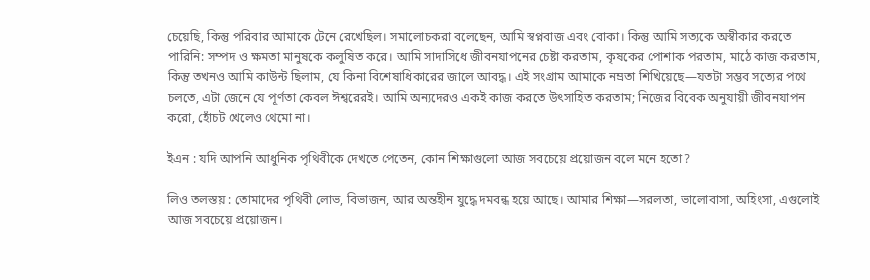চেয়েছি, কিন্তু পরিবার আমাকে টেনে রেখেছিল। সমালোচকরা বলেছেন, আমি স্বপ্নবাজ এবং বোকা। কিন্তু আমি সত্যকে অস্বীকার করতে পারিনি: সম্পদ ও ক্ষমতা মানুষকে কলুষিত করে। আমি সাদাসিধে জীবনযাপনের চেষ্টা করতাম, কৃষকের পোশাক পরতাম, মাঠে কাজ করতাম, কিন্তু তখনও আমি কাউন্ট ছিলাম, যে কিনা বিশেষাধিকারের জালে আবদ্ধ। এই সংগ্রাম আমাকে নম্রতা শিখিয়েছে—যতটা সম্ভব সত্যের পথে চলতে, এটা জেনে যে পূর্ণতা কেবল ঈশ্বরেরই। আমি অন্যদেরও একই কাজ করতে উৎসাহিত করতাম; নিজের বিবেক অনুযায়ী জীবনযাপন করো, হোঁচট খেলেও থেমো না।

ইএন : যদি আপনি আধুনিক পৃথিবীকে দেখতে পেতেন, কোন শিক্ষাগুলো আজ সবচেয়ে প্রয়োজন বলে মনে হতো?

লিও তলস্তয় : তোমাদের পৃথিবী লোভ, বিভাজন, আর অন্তহীন যুদ্ধে দমবন্ধ হয়ে আছে। আমার শিক্ষা—সরলতা, ভালোবাসা, অহিংসা, এগুলোই আজ সবচেয়ে প্রয়োজন।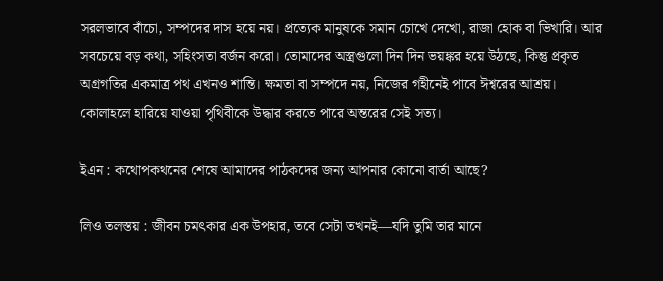সরলভাবে বাঁচো, সম্পদের দাস হয়ে নয়। প্রত্যেক মানুষকে সমান চোখে দেখো, রাজা হোক বা ভিখারি। আর সবচেয়ে বড় কথা, সহিংসতা বর্জন করো। তোমাদের অস্ত্রগুলো দিন দিন ভয়ঙ্কর হয়ে উঠছে, কিন্তু প্রকৃত অগ্রগতির একমাত্র পথ এখনও শান্তি। ক্ষমতা বা সম্পদে নয়, নিজের গহীনেই পাবে ঈশ্বরের আশ্রয়। কোলাহলে হারিয়ে যাওয়া পৃথিবীকে উদ্ধার করতে পারে অন্তরের সেই সত্য।

ইএন : কথোপকথনের শেষে আমাদের পাঠকদের জন্য আপনার কোনো বার্তা আছে?

লিও তলস্তয় : জীবন চমৎকার এক উপহার, তবে সেটা তখনই—যদি তুমি তার মানে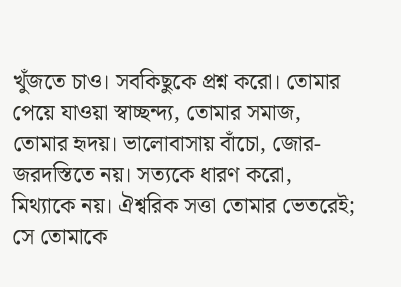খুঁজতে চাও। সবকিছুকে প্রশ্ন করো। তোমার পেয়ে যাওয়া স্বাচ্ছন্দ্য, তোমার সমাজ, তোমার হৃদয়। ভালোবাসায় বাঁচো, জোর-জরদস্তিতে নয়। সত্যকে ধারণ করো, মিথ্যাকে নয়। ঐশ্বরিক সত্তা তোমার ভেতরেই; সে তোমাকে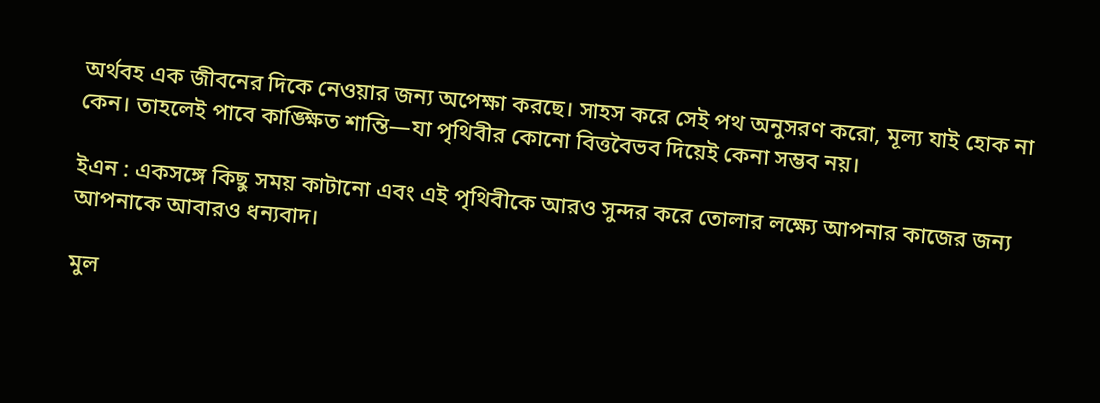অর্থবহ এক জীবনের দিকে নেওয়ার জন্য অপেক্ষা করছে। সাহস করে সেই পথ অনুসরণ করো, মূল্য যাই হোক না কেন। তাহলেই পাবে কাঙ্ক্ষিত শান্তি—যা পৃথিবীর কোনো বিত্তবৈভব দিয়েই কেনা সম্ভব নয়।

ইএন : একসঙ্গে কিছু সময় কাটানো এবং এই পৃথিবীকে আরও সুন্দর করে তোলার লক্ষ্যে আপনার কাজের জন্য আপনাকে আবারও ধন্যবাদ।

মুল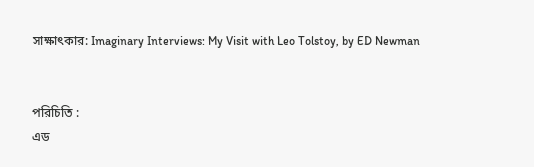সাক্ষাৎকার: Imaginary Interviews: My Visit with Leo Tolstoy, by ED Newman


পরিচিতি :
এড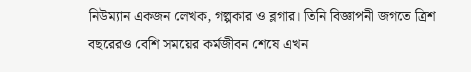নিউম্যান একজন লেখক, গল্পকার ও ব্লগার। তিনি বিজ্ঞাপনী জগতে ত্রিশ বছরেরও বেশি সময়ের কর্মজীবন শেষে এখন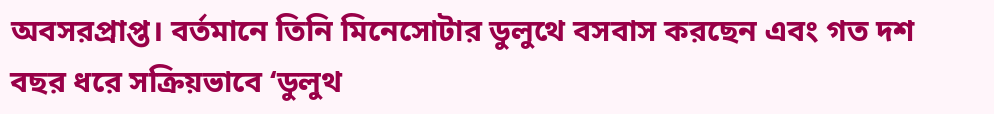অবসরপ্রাপ্ত। বর্তমানে তিনি মিনেসোটার ডুলুথে বসবাস করছেন এবং গত দশ বছর ধরে সক্রিয়ভাবে ‘ডুলুথ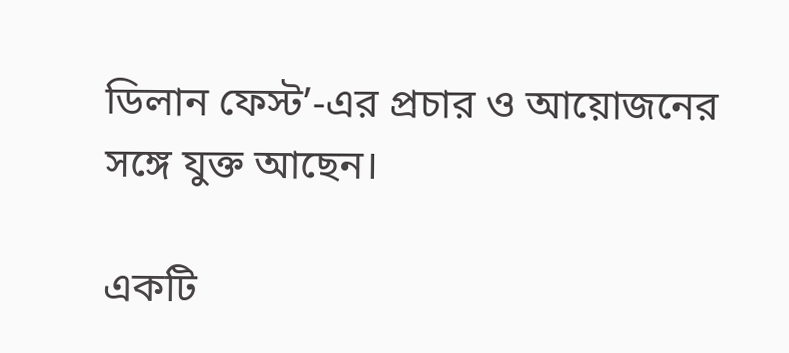ডিলান ফেস্ট’-এর প্রচার ও আয়োজনের সঙ্গে যুক্ত আছেন।

একটি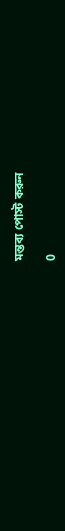মন্তব্য পোস্ট করুন

0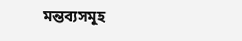মন্তব্যসমূহ